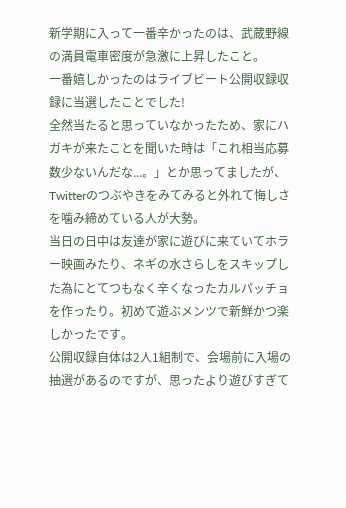新学期に入って一番辛かったのは、武蔵野線の満員電車密度が急激に上昇したこと。
一番嬉しかったのはライブビート公開収録収録に当選したことでした!
全然当たると思っていなかったため、家にハガキが来たことを聞いた時は「これ相当応募数少ないんだな...。」とか思ってましたが、Twitterのつぶやきをみてみると外れて悔しさを噛み締めている人が大勢。
当日の日中は友達が家に遊びに来ていてホラー映画みたり、ネギの水さらしをスキップした為にとてつもなく辛くなったカルパッチョを作ったり。初めて遊ぶメンツで新鮮かつ楽しかったです。
公開収録自体は2人1組制で、会場前に入場の抽選があるのですが、思ったより遊びすぎて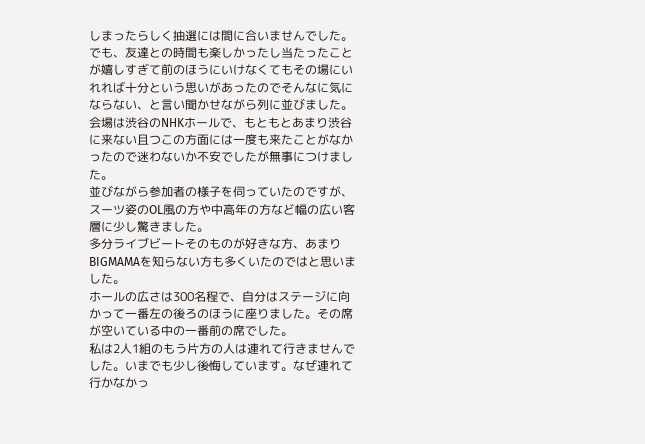しまったらしく抽選には間に合いませんでした。
でも、友達との時間も楽しかったし当たったことが嬉しすぎて前のほうにいけなくてもその場にいれれば十分という思いがあったのでそんなに気にならない、と言い聞かせながら列に並びました。
会場は渋谷のNHKホールで、もともとあまり渋谷に来ない且つこの方面には一度も来たことがなかったので迷わないか不安でしたが無事につけました。
並びながら参加者の様子を伺っていたのですが、スーツ姿のOL風の方や中高年の方など幅の広い客層に少し驚きました。
多分ライブビートそのものが好きな方、あまりBIGMAMAを知らない方も多くいたのではと思いました。
ホールの広さは300名程で、自分はステージに向かって一番左の後ろのほうに座りました。その席が空いている中の一番前の席でした。
私は2人1組のもう片方の人は連れて行きませんでした。いまでも少し後悔しています。なぜ連れて行かなかっ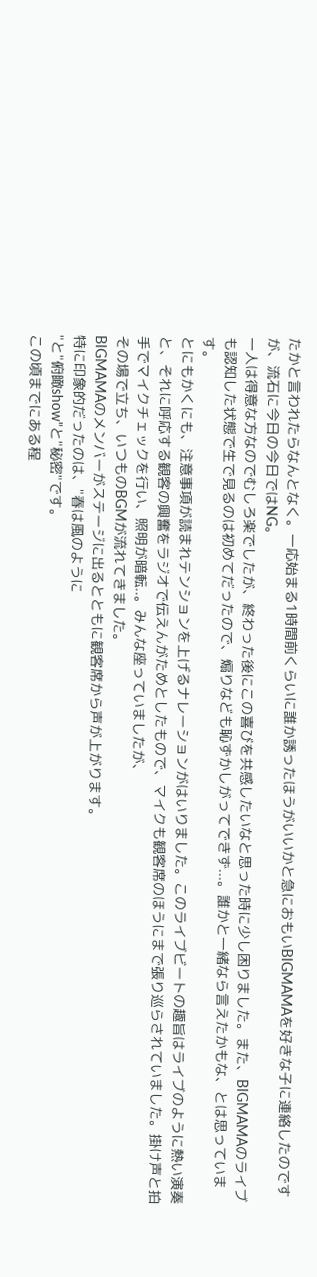たかと言われたらなんとなく。一応始まる1時間前くらいに誰か誘ったほうがいいかと急におもいBIGMAMAを好きな子に連絡したのですが、流石に今日の今日ではNG。
一人は得意な方なのでむしろ楽でしたが、終わった後にこの喜びを共感したいなと思った時に少し困りました。また、BIGMAMAのライブも認知した状態で生で見るのは初めてだったので、煽りなども恥ずかしがってできず...。誰かと一緒なら言えたかもな、とは思っています。
とにもかくにも、注意事項が読まれテンションを上げるナレーションがはいりました。このライブビートの趣旨はライブのように熱い演奏と、それに呼応する観客の興奮をラジオで伝えんがためとしたもので、マイクも観客席のほうにまで張り巡らされていました。掛け声と拍手でマイクチェックを行い、照明が暗転..。みんな座っていましたが、
その場で立ち、いつものBGMが流れてきました。
BIGMAMAのメンバーがステージに出るとともに観客席から声が上がります。
特に印象的だったのは、"春は風のように
"と"俯瞰show"と"秘密"です。
この頃までにある程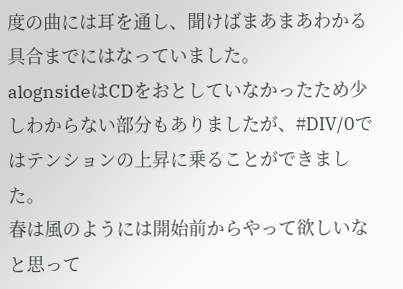度の曲には耳を通し、聞けばまあまあわかる具合までにはなっていました。
alognsideはCDをおとしていなかったため少しわからない部分もありましたが、#DIV/0ではテンションの上昇に乗ることができました。
春は風のようには開始前からやって欲しいなと思って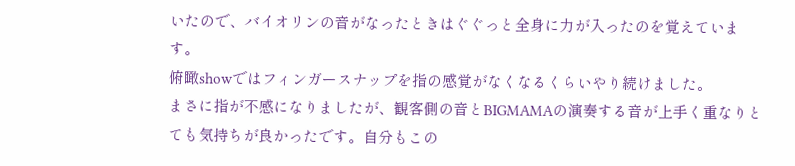いたので、バイオリンの音がなったときはぐぐっと全身に力が入ったのを覚えています。
俯瞰showではフィンガースナップを指の感覚がなくなるくらいやり続けました。
まさに指が不感になりましたが、観客側の音とBIGMAMAの演奏する音が上手く重なりとても気持ちが良かったです。自分もこの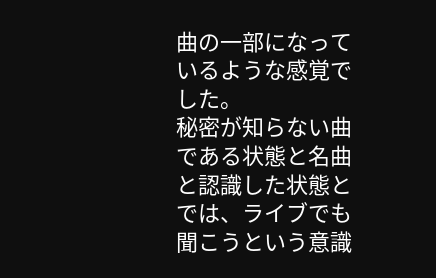曲の一部になっているような感覚でした。
秘密が知らない曲である状態と名曲と認識した状態とでは、ライブでも聞こうという意識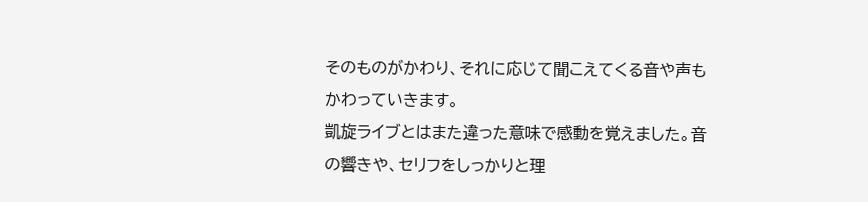そのものがかわり、それに応じて聞こえてくる音や声もかわっていきます。
凱旋ライブとはまた違った意味で感動を覚えました。音の響きや、セリフをしっかりと理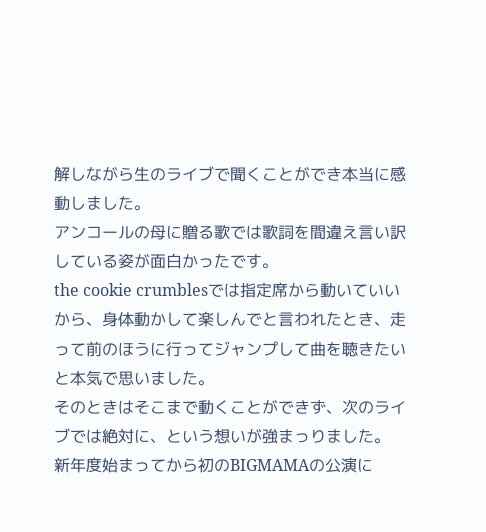解しながら生のライブで聞くことができ本当に感動しました。
アンコールの母に贈る歌では歌詞を間違え言い訳している姿が面白かったです。
the cookie crumblesでは指定席から動いていいから、身体動かして楽しんでと言われたとき、走って前のほうに行ってジャンプして曲を聴きたいと本気で思いました。
そのときはそこまで動くことができず、次のライブでは絶対に、という想いが強まっりました。
新年度始まってから初のBIGMAMAの公演に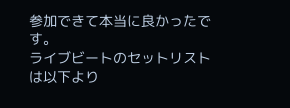参加できて本当に良かったです。
ライブビートのセットリストは以下より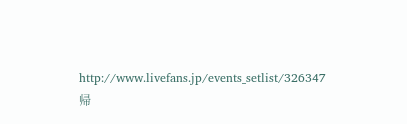http://www.livefans.jp/events_setlist/326347
帰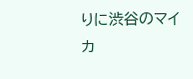りに渋谷のマイカ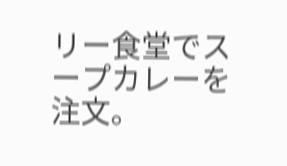リー食堂でスープカレーを注文。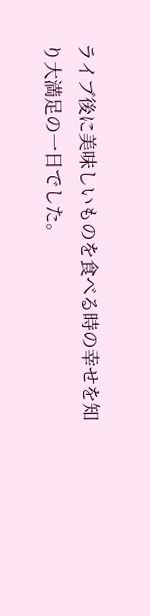ライブ後に美味しいものを食べる時の幸せを知り大満足の一日でした。